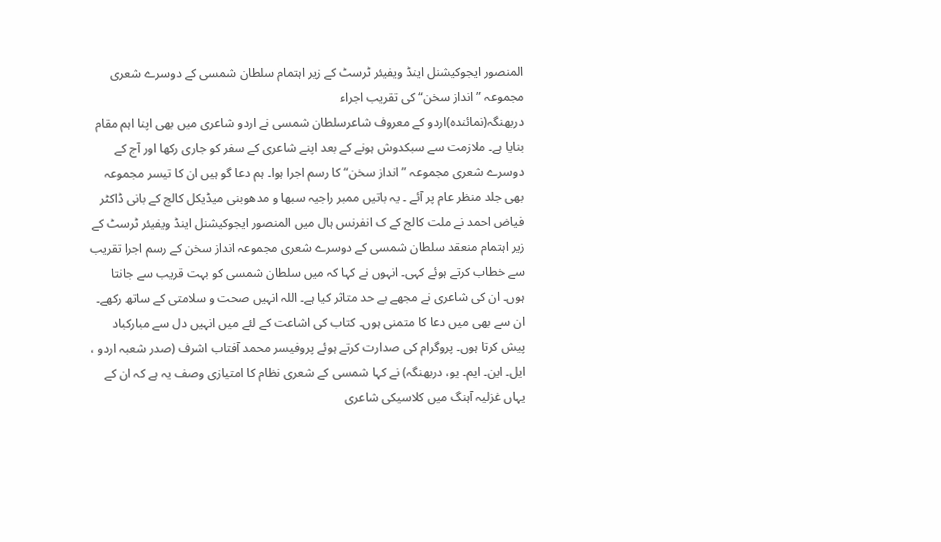المنصور ایجوکیشنل اینڈ ویفیئر ٹرسٹ کے زیر اہتمام سلطان شمسی کے دوسرے شعری مجموعہ ”انداز سخن“ کی تقریب اجراء
دربھنگہ(نمائندہ)اردو کے معروف شاعرسلطان شمسی نے اردو شاعری میں بھی اپنا اہم مقام بنایا ہے۔ ملازمت سے سبکدوش ہونے کے بعد اپنے شاعری کے سفر کو جاری رکھا اور آج کے دوسرے شعری مجموعہ ”انداز سخن“ کا رسم اجرا ہوا۔ ہم دعا گو ہیں ان کا تیسر مجموعہ بھی جلد منظر عام پر آئے ۔ یہ باتیں ممبر راجیہ سبھا و مدھوبنی میڈیکل کالج کے بانی ڈاکٹر فیاض احمد نے ملت کالج کے ک انفرنس ہال میں المنصور ایجوکیشنل اینڈ ویفیئر ٹرسٹ کے زیر اہتمام منعقد سلطان شمسی کے دوسرے شعری مجموعہ انداز سخن کے رسم اجرا تقریب سے خطاب کرتے ہوئے کہی۔ انہوں نے کہا کہ میں سلطان شمسی کو بہت قریب سے جانتا ہوں۔ ان کی شاعری نے مجھے بے حد متاثر کیا ہے۔ اللہ انہیں صحت و سلامتی کے ساتھ رکھے۔ ان سے بھی میں دعا کا متمنی ہوں۔ کتاب کی اشاعت کے لئے میں انہیں دل سے مبارکباد پیش کرتا ہوں۔ پروگرام کی صدارت کرتے ہوئے پروفیسر محمد آفتاب اشرف (صدر شعبہ اردو ، ایل۔ این۔ ایم۔ یو، دربھنگہ) نے کہا شمسی کے شعری نظام کا امتیازی وصف یہ ہے کہ ان کے یہاں غزلیہ آہنگ میں کلاسیکی شاعری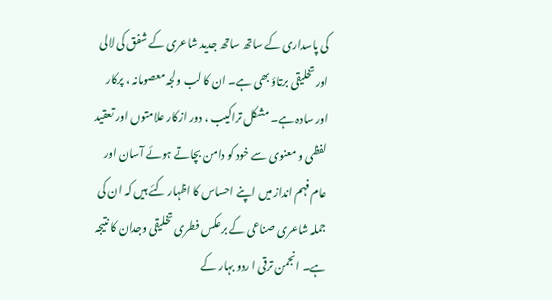کی پاسداری کے ساتھ ساتھ جدید شاعری کے شفق کی لالی اور تخلیقی برتاؤ بھی ہے۔ ان کا لب ولجہ معصومانہ ، پرکار اور سادہ ہے۔ مشکل تراکیب ، دور ازکار علامتوں اور تعقید لفظی و معنوی سے خود کو دامن بچاتے ہوئے آسان اور عام فہم انداز میں اپنے احساس کا اظہار کئے ہیں کہ ان کی جملہ شاعری صناعی کے برعکس فطری تخلیقی وجدان کا نتیجہ ہے۔ انجمن ترقی ا ردو بہار کے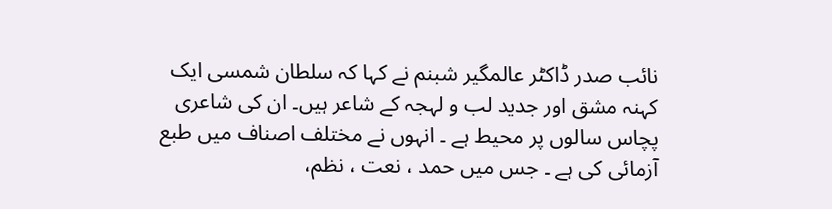نائب صدر ڈاکٹر عالمگیر شبنم نے کہا کہ سلطان شمسی ایک کہنہ مشق اور جدید لب و لہجہ کے شاعر ہیں۔ ان کی شاعری پچاس سالوں پر محیط ہے ۔ انہوں نے مختلف اصناف میں طبع آزمائی کی ہے ۔ جس میں حمد ، نعت ، نظم،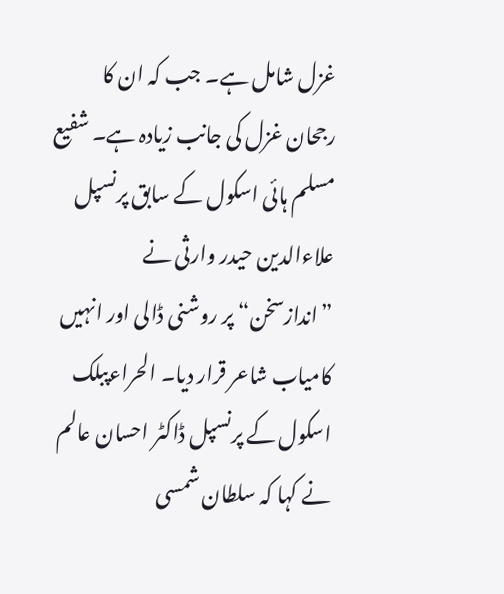غزل شامل ہے۔ جب کہ ان کا رجحان غزل کی جانب زیادہ ہے۔ شفیع مسلم ہائی اسکول کے سابق پرنسپل علاءالدین حیدر وارثی نے ”اندازسخن“ پر روشنی ڈالی اور انہیں کامیاب شاعر قرار دیا۔ الحراءپبلک اسکول کے پرنسپل ڈاکٹر احسان عالم نے کہا کہ سلطان شمسی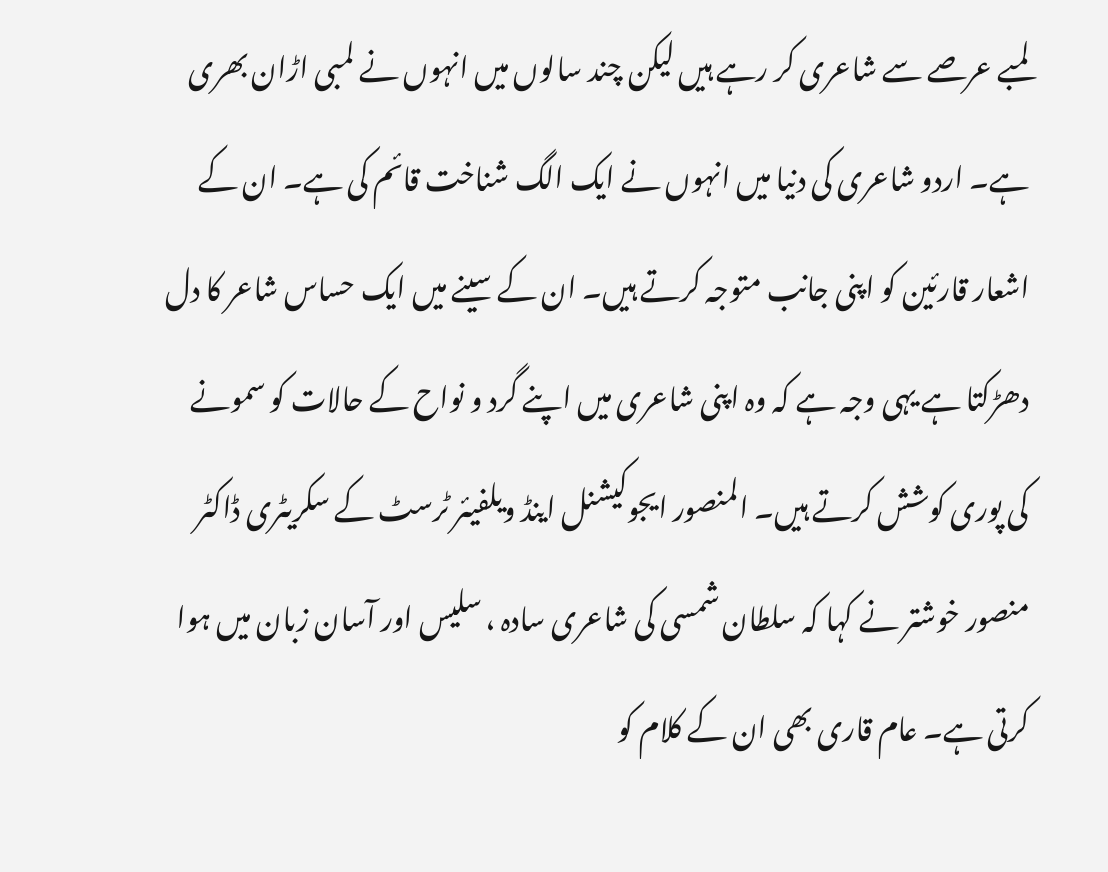لمبے عرصے سے شاعری کر رہے ہیں لیکن چند سالوں میں انہوں نے لمبی اڑان بھری ہے۔ اردو شاعری کی دنیا میں انہوں نے ایک الگ شناخت قائم کی ہے۔ ان کے اشعار قارئین کو اپنی جانب متوجہ کرتے ہیں۔ ان کے سینے میں ایک حساس شاعر کا دل دھڑکتا ہے یہی وجہ ہے کہ وہ اپنی شاعری میں اپنے گرد و نواح کے حالات کو سمونے کی پوری کوشش کرتے ہیں۔ المنصور ایجوکیشنل اینڈ ویلفیئر ٹرسٹ کے سکریٹری ڈاکٹر منصور خوشتر نے کہا کہ سلطان شمسی کی شاعری سادہ ، سلیس اور آسان زبان میں ہوا کرتی ہے۔ عام قاری بھی ان کے کلام کو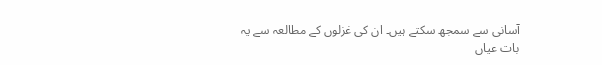آسانی سے سمجھ سکتے ہیں۔ ان کی غزلوں کے مطالعہ سے یہ بات عیاں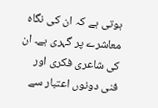ہوتی ہے کہ ان کی نگاہ معاشرے پر گہری ہے۔ ان کی شاعری فکری اور فنی دونوں اعتبار سے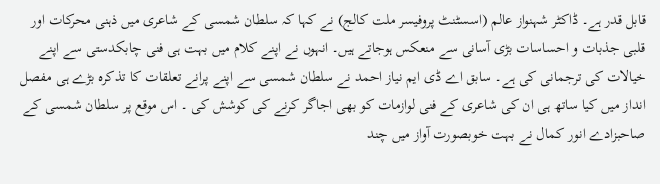قابل قدر ہے۔ ڈاکٹر شہنواز عالم (اسسٹنٹ پروفیسر ملت کالج) نے کہا کہ سلطان شمسی کے شاعری میں ذہنی محرکات اور قلبی جذبات و احساسات بڑی آسانی سے منعکس ہوجاتے ہیں۔ انہوں نے اپنے کلام میں بہت ہی فنی چابکدستی سے اپنے خیالات کی ترجمانی کی ہے۔ سابق اے ڈی ایم نیاز احمد نے سلطان شمسی سے اپنے پرانے تعلقات کا تذکرہ بڑے ہی مفصل انداز میں کیا ساتھ ہی ان کی شاعری کے فنی لوازمات کو بھی اجاگر کرنے کی کوشش کی ۔ اس موقع پر سلطان شمسی کے صاحبزادے انور کمال نے بہت خوبصورت آواز میں چند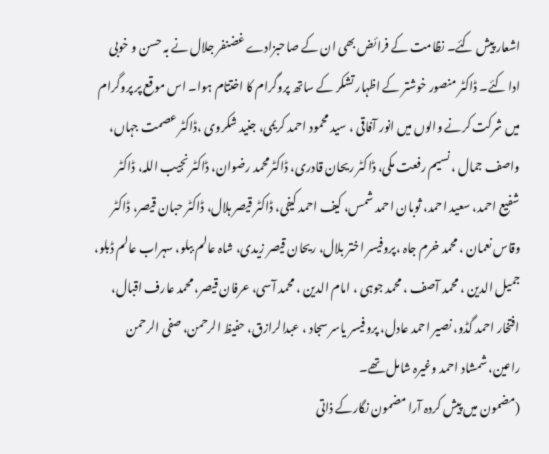اشعار پیش کئے۔ نظامت کے فرائض بھی ان کے صاحبزادے غضنفر جلال نے بہ حسن و خوبی ادا کئے۔ ڈاکٹر منصور خوشتر کے اظہار تشکر کے ساتھ پروگرام کا اختتام ہوا۔ اس موقع پر پروگرام میں شرکت کرنے والوں میں انور آفاقی ، سید محمود احمد کریمی، جنید شکروی ،ڈاکٹر عصمت جہاں، واصف جمال ، نسیم رفعت مکی، ڈاکٹر ریحان قادری، ڈاکٹرمحمد رضوان، ڈاکٹر نجیب اللہ، ڈاکٹر شفیع احمد، سعید احمد، ثوبان احمد شمس، کیف احمد کیفی، ڈاکٹر قیصر ہلال، ڈاکٹر حبان قیصر، ڈاکٹر وقاس نعمان ، محمد خرم جاہ ،پروفیسر اختر بلال، ریحان قیصر زیدی، شاہ عالم ببلو، سہراب عالم ڈبلو، جمیل الدین ، محمد آصف ، محمد جوہی ، امام الدین ، محمد آسی، عرفان قیصر، محمد عارف اقبال، افتخار احمد گڈو، نصیر احمد عادل، پروفیسر یاسر سجاد ، عبدالرازق، حفیظ الرحمن، صفی الرحمن راعین، شمشاد احمد وغیرہ شامل تھے۔
(مضمون میں پیش کردہ آرا مضمون نگارکے ذاتی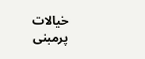خیالات پرمبنی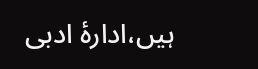ہیں،ادارۂ ادبی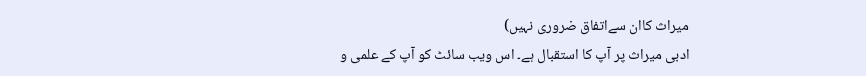میراث کاان سےاتفاق ضروری نہیں)
ادبی میراث پر آپ کا استقبال ہے۔ اس ویب سائٹ کو آپ کے علمی و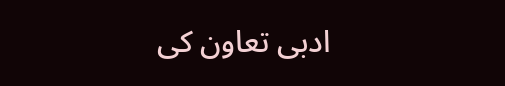ادبی تعاون کی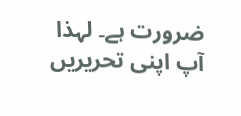ضرورت ہے۔ لہذا آپ اپنی تحریریں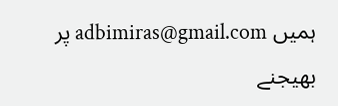ہمیں adbimiras@gmail.com پر بھیجنے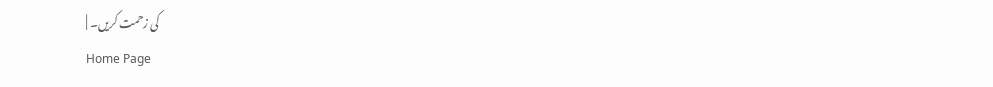کی زحمت کریں۔ |
Home Page